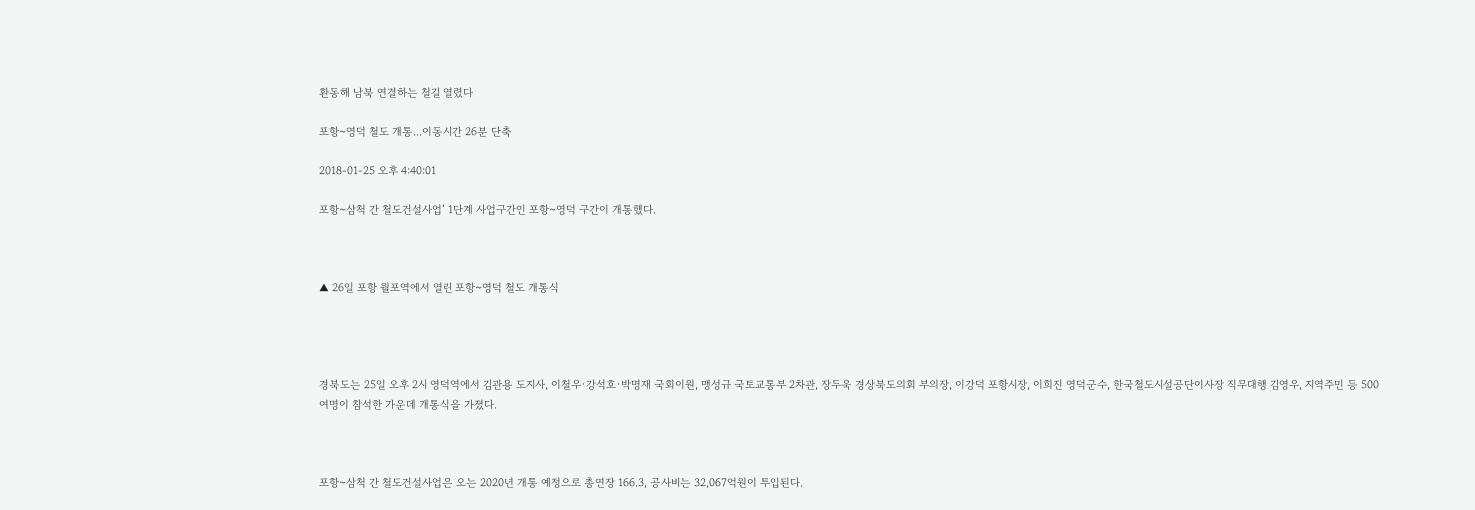환동해 남북 연결하는 철길 열렸다

포항~영덕 철도 개통...이동시간 26분 단축

2018-01-25 오후 4:40:01

포항~삼척 간 철도건설사업’ 1단계 사업구간인 포항~영덕 구간이 개통했다.



▲ 26일 포항 월포역에서 열린 포항~영덕 철도 개통식




경북도는 25일 오후 2시 영덕역에서 김관용 도지사, 이철우·강석호·박명재 국회이원, 맹성규 국토교통부 2차관, 장두욱 경상북도의회 부의장, 이강덕 포항시장, 이희진 영덕군수, 한국철도시설공단이사장 직무대행 김영우, 지역주민 등 500여명이 참석한 가운데 개통식을 가졌다.



포항~삼척 간 철도건설사업은 오는 2020년 개통 예정으로 총연장 166.3, 공사비는 32,067억원이 투입된다.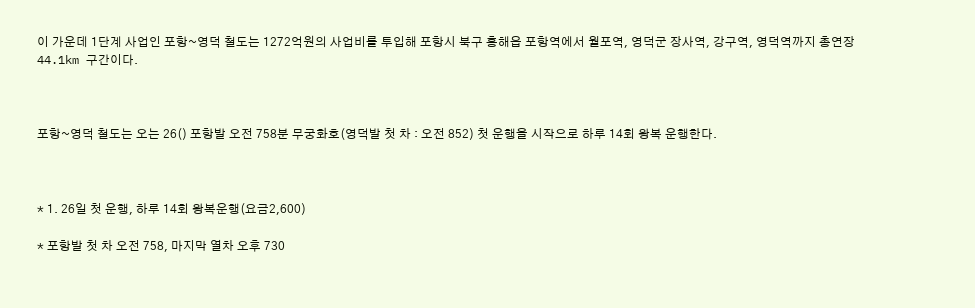이 가운데 1단계 사업인 포항~영덕 철도는 1272억원의 사업비를 투입해 포항시 북구 흥해읍 포항역에서 월포역, 영덕군 장사역, 강구역, 영덕역까지 총연장 44.1km 구간이다.



포항~영덕 철도는 오는 26() 포항발 오전 758분 무궁화호(영덕발 첫 차 : 오전 852) 첫 운행을 시작으로 하루 14회 왕복 운행한다.



* 1. 26일 첫 운행, 하루 14회 왕복운행(요금2,600)

* 포항발 첫 차 오전 758, 마지막 열차 오후 730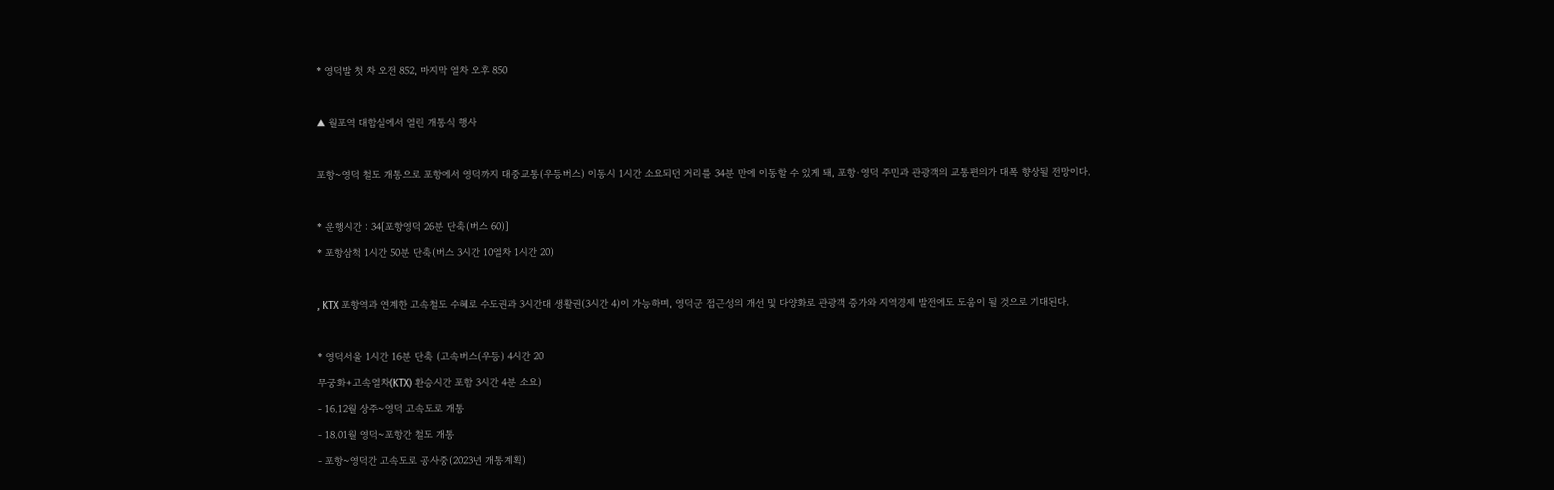* 영덕발 첫 차 오전 852, 마지막 열차 오후 850



▲ 월포역 대합실에서 열린 개통식 행사



포항~영덕 철도 개통으로 포항에서 영덕까지 대중교통(우등버스) 이동시 1시간 소요되던 거리를 34분 만에 이동할 수 있게 돼, 포항·영덕 주민과 관광객의 교통편의가 대폭 향상될 전망이다.



* 운행시간 : 34[포항영덕 26분 단축(버스 60)]

* 포항삼척 1시간 50분 단축(버스 3시간 10열차 1시간 20)



, KTX 포항역과 연계한 고속철도 수혜로 수도권과 3시간대 생활권(3시간 4)이 가능하며, 영덕군 접근성의 개선 및 다양화로 관광객 증가와 지역경제 발전에도 도움이 될 것으로 기대된다.



* 영덕서울 1시간 16분 단축 (고속버스(우등) 4시간 20

무궁화+고속열차(KTX) 환승시간 포함 3시간 4분 소요)

- 16.12월 상주~영덕 고속도로 개통

- 18.01월 영덕~포항간 철도 개통

- 포항~영덕간 고속도로 공사중(2023년 개통계획)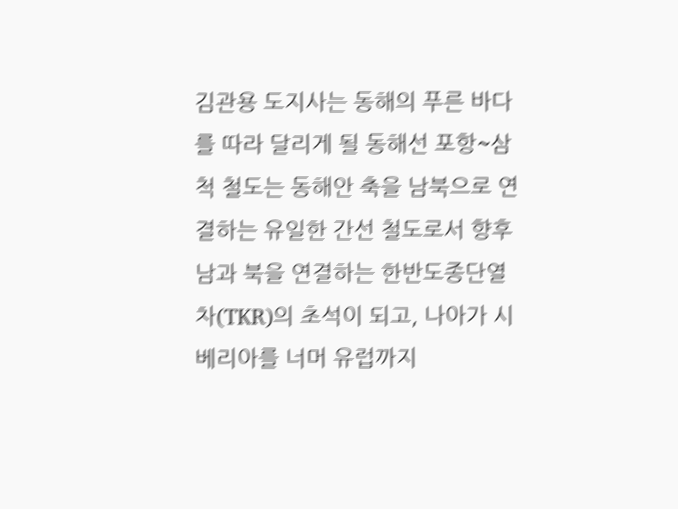김관용 도지사는 동해의 푸른 바다를 따라 달리게 될 동해선 포항~삼척 철도는 동해안 축을 남북으로 연결하는 유일한 간선 철도로서 향후 남과 북을 연결하는 한반도종단열차(TKR)의 초석이 되고, 나아가 시베리아를 너머 유럽까지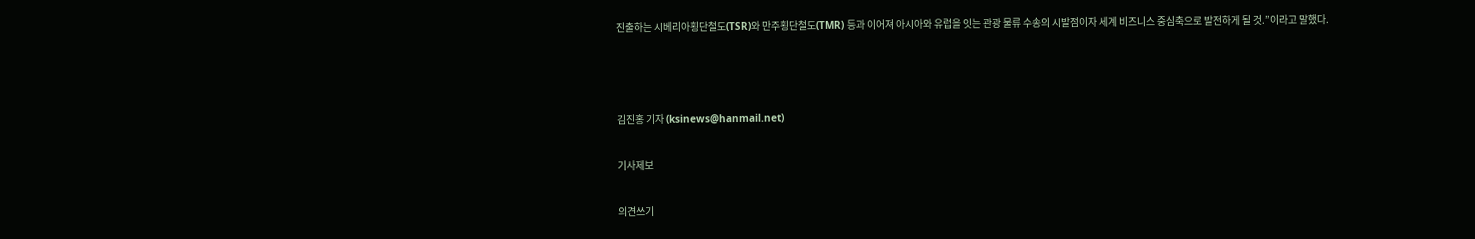진출하는 시베리아횡단철도(TSR)와 만주횡단철도(TMR) 등과 이어져 아시아와 유럽을 잇는 관광 물류 수송의 시발점이자 세계 비즈니스 중심축으로 발전하게 될 것.”이라고 말했다.



김진홍 기자 (ksinews@hanmail.net)

기사제보

의견쓰기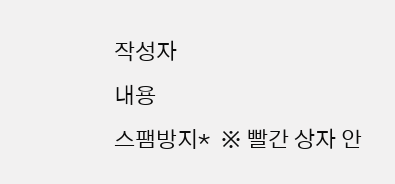작성자
내용
스팸방지*  ※ 빨간 상자 안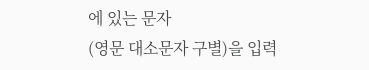에 있는 문자
(영문 대소문자 구별)을 입력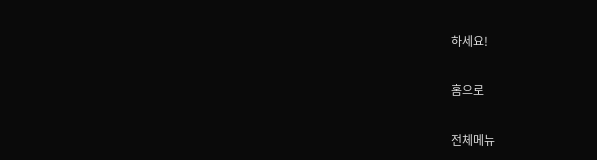하세요!

홈으로

전체메뉴